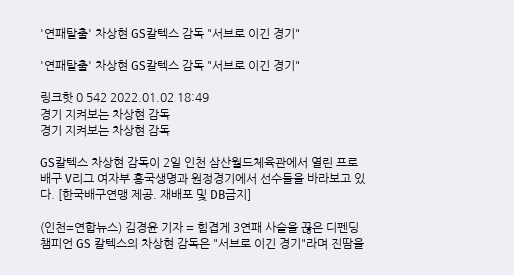'연패탈출' 차상현 GS칼텍스 감독 "서브로 이긴 경기"

'연패탈출' 차상현 GS칼텍스 감독 "서브로 이긴 경기"

링크핫 0 542 2022.01.02 18:49
경기 지켜보는 차상현 감독
경기 지켜보는 차상현 감독

GS칼텍스 차상현 감독이 2일 인천 삼산월드체육관에서 열린 프로배구 V리그 여자부 흥국생명과 원정경기에서 선수들을 바라보고 있다. [한국배구연맹 제공. 재배포 및 DB금지]

(인천=연합뉴스) 김경윤 기자 = 힘겹게 3연패 사슬을 끊은 디펜딩 챔피언 GS 칼텍스의 차상현 감독은 "서브로 이긴 경기"라며 진땀을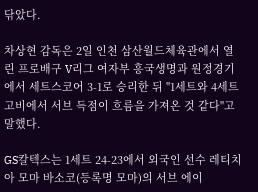닦았다.

차상현 감독은 2일 인천 삼산월드체육관에서 열린 프로배구 V리그 여자부 흥국생명과 원정경기에서 세트스코어 3-1로 승리한 뒤 "1세트와 4세트 고비에서 서브 득점이 흐름을 가져온 것 같다"고 말했다.

GS칼텍스는 1세트 24-23에서 외국인 선수 레티치아 모마 바소코(등록명 모마)의 서브 에이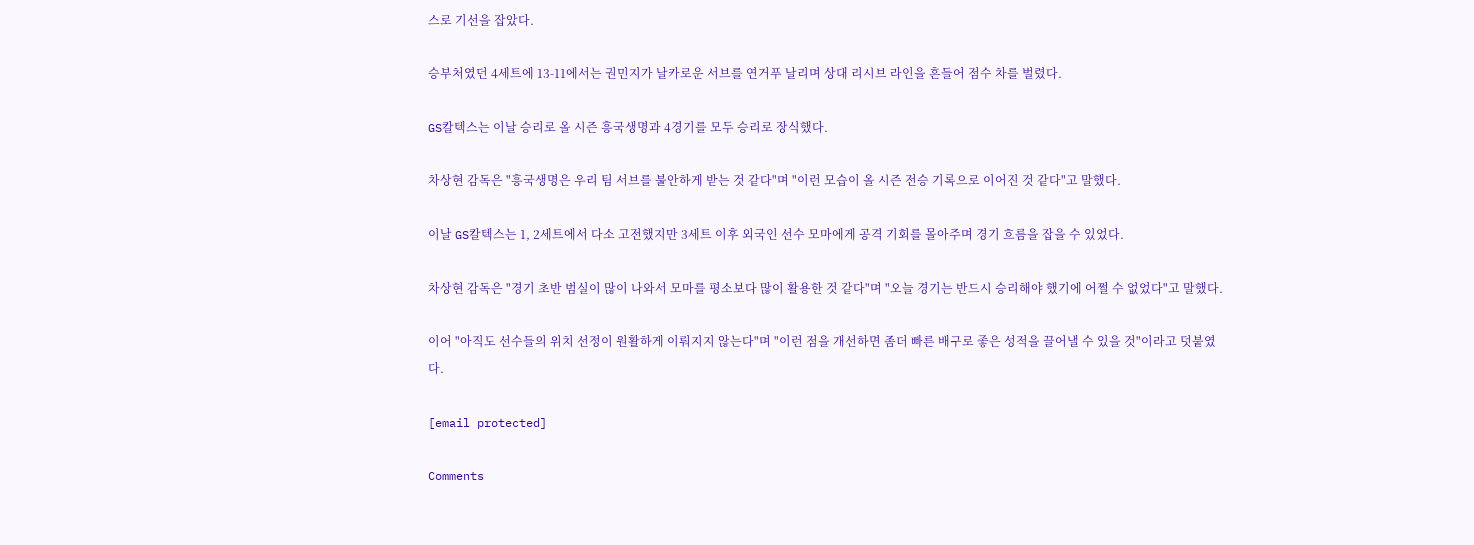스로 기선을 잡았다.

승부처였던 4세트에 13-11에서는 권민지가 날카로운 서브를 연거푸 날리며 상대 리시브 라인을 흔들어 점수 차를 벌렸다.

GS칼텍스는 이날 승리로 올 시즌 흥국생명과 4경기를 모두 승리로 장식했다.

차상현 감독은 "흥국생명은 우리 팀 서브를 불안하게 받는 것 같다"며 "이런 모습이 올 시즌 전승 기록으로 이어진 것 같다"고 말했다.

이날 GS칼텍스는 1, 2세트에서 다소 고전했지만 3세트 이후 외국인 선수 모마에게 공격 기회를 몰아주며 경기 흐름을 잡을 수 있었다.

차상현 감독은 "경기 초반 범실이 많이 나와서 모마를 평소보다 많이 활용한 것 같다"며 "오늘 경기는 반드시 승리해야 했기에 어쩔 수 없었다"고 말했다.

이어 "아직도 선수들의 위치 선정이 원활하게 이뤄지지 않는다"며 "이런 점을 개선하면 좀더 빠른 배구로 좋은 성적을 끌어낼 수 있을 것"이라고 덧붙였다.

[email protected]

Comments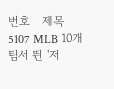번호   제목
5107 MLB 10개팀서 뛴 '저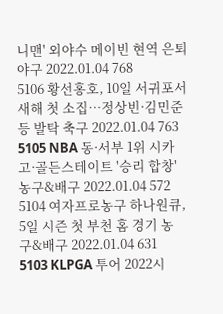니맨' 외야수 메이빈 현역 은퇴 야구 2022.01.04 768
5106 황선홍호, 10일 서귀포서 새해 첫 소집…정상빈·김민준 등 발탁 축구 2022.01.04 763
5105 NBA 동·서부 1위 시카고·골든스테이트 '승리 합창' 농구&배구 2022.01.04 572
5104 여자프로농구 하나원큐, 5일 시즌 첫 부천 홈 경기 농구&배구 2022.01.04 631
5103 KLPGA 투어 2022시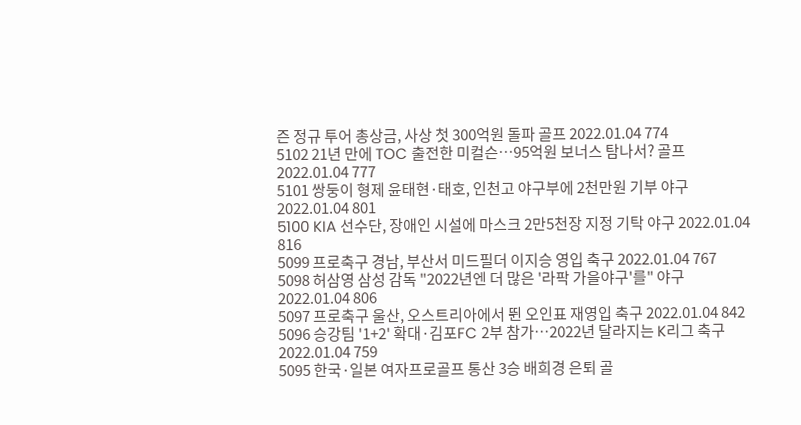즌 정규 투어 총상금, 사상 첫 300억원 돌파 골프 2022.01.04 774
5102 21년 만에 TOC 출전한 미컬슨…95억원 보너스 탐나서? 골프 2022.01.04 777
5101 쌍둥이 형제 윤태현·태호, 인천고 야구부에 2천만원 기부 야구 2022.01.04 801
5100 KIA 선수단, 장애인 시설에 마스크 2만5천장 지정 기탁 야구 2022.01.04 816
5099 프로축구 경남, 부산서 미드필더 이지승 영입 축구 2022.01.04 767
5098 허삼영 삼성 감독 "2022년엔 더 많은 '라팍 가을야구'를" 야구 2022.01.04 806
5097 프로축구 울산, 오스트리아에서 뛴 오인표 재영입 축구 2022.01.04 842
5096 승강팀 '1+2' 확대·김포FC 2부 참가…2022년 달라지는 K리그 축구 2022.01.04 759
5095 한국·일본 여자프로골프 통산 3승 배희경 은퇴 골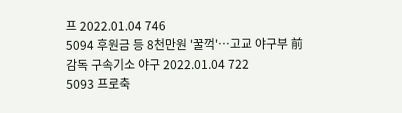프 2022.01.04 746
5094 후원금 등 8천만원 '꿀꺽'…고교 야구부 前감독 구속기소 야구 2022.01.04 722
5093 프로축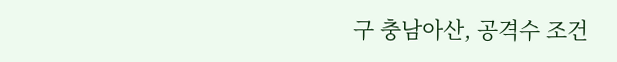구 충남아산, 공격수 조건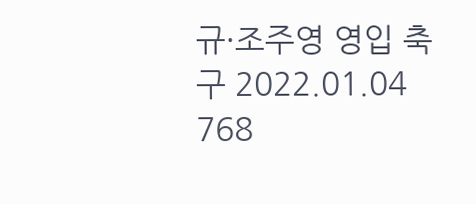규·조주영 영입 축구 2022.01.04 768